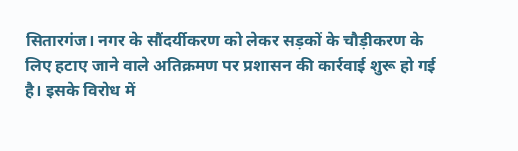सितारगंज। नगर के सौंदर्यीकरण को लेकर सड़कों के चौड़ीकरण के लिए हटाए जाने वाले अतिक्रमण पर प्रशासन की कार्रवाई शुरू हो गई है। इसके विरोध में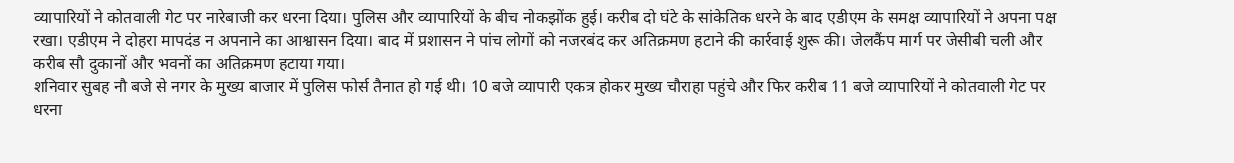व्यापारियों ने कोतवाली गेट पर नारेबाजी कर धरना दिया। पुलिस और व्यापारियों के बीच नोकझोंक हुई। करीब दो घंटे के सांकेतिक धरने के बाद एडीएम के समक्ष व्यापारियों ने अपना पक्ष रखा। एडीएम ने दोहरा मापदंड न अपनाने का आश्वासन दिया। बाद में प्रशासन ने पांच लोगों को नजरबंद कर अतिक्रमण हटाने की कार्रवाई शुरू की। जेलकैंप मार्ग पर जेसीबी चली और करीब सौ दुकानों और भवनों का अतिक्रमण हटाया गया।
शनिवार सुबह नौ बजे से नगर के मुख्य बाजार में पुलिस फोर्स तैनात हो गई थी। 10 बजे व्यापारी एकत्र होकर मुख्य चौराहा पहुंचे और फिर करीब 11 बजे व्यापारियों ने कोतवाली गेट पर धरना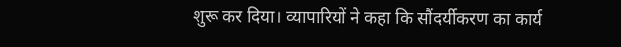शुरू कर दिया। व्यापारियों ने कहा कि सौंदर्यीकरण का कार्य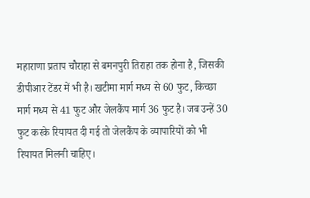महाराणा प्रताप चौराहा से बमनपुरी तिराहा तक होना है, जिसकी डीपीआर टेंडर में भी है। खटीमा मार्ग मध्य से 60 फुट, किच्छा मार्ग मध्य से 41 फुट और जेलकैंप मार्ग 36 फुट है। जब उन्हें 30 फुट करके रियायत दी गई तो जेलकैंप के व्यापारियों को भी रियायत मिलनी चाहिए।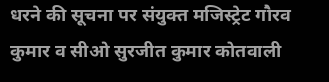धरने की सूचना पर संयुक्त मजिस्ट्रेट गौरव कुमार व सीओ सुरजीत कुमार कोतवाली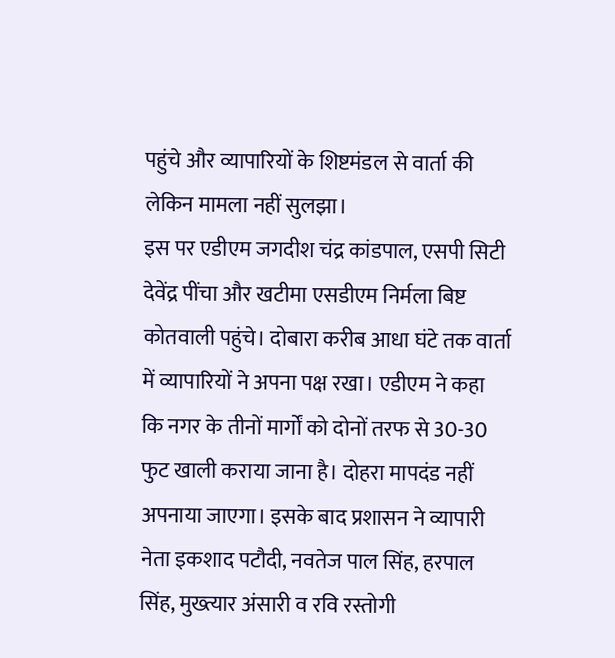पहुंचे और व्यापारियों के शिष्टमंडल से वार्ता की लेकिन मामला नहीं सुलझा।
इस पर एडीएम जगदीश चंद्र कांडपाल, एसपी सिटी देवेंद्र पींचा और खटीमा एसडीएम निर्मला बिष्ट कोतवाली पहुंचे। दोबारा करीब आधा घंटे तक वार्ता में व्यापारियों ने अपना पक्ष रखा। एडीएम ने कहा कि नगर के तीनों मार्गों को दोनों तरफ से 30-30 फुट खाली कराया जाना है। दोहरा मापदंड नहीं अपनाया जाएगा। इसके बाद प्रशासन ने व्यापारी नेता इकशाद पटौदी, नवतेज पाल सिंह, हरपाल सिंह, मुख्त्यार अंसारी व रवि रस्तोगी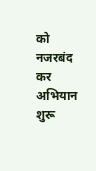को नजरबंद कर अभियान शुरू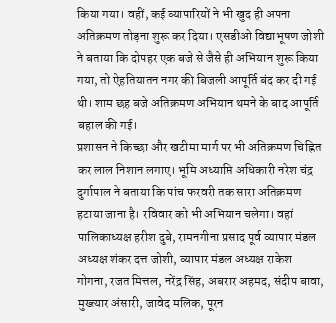किया गया। वहीं, कई व्यापारियों ने भी खुद ही अपना अतिक्रमण तोड़ना शुरू कर दिया। एसडीओ विद्याभूषण जोशी ने बताया कि दोपहर एक बजे से जैसे ही अभियान शुरू किया गया, तो ऐहतियातन नगर की बिजली आपूर्ति बंद कर दी गई थी। शाम छह बजे अतिक्रमण अभियान थमने के बाद आपूर्ति बहाल की गई।
प्रशासन ने किच्छा और खटीमा मार्ग पर भी अतिक्रमण चिह्नित कर लाल निशान लगाए। भूमि अध्याप्ति अधिकारी नरेश चंद्र दुर्गापाल ने बताया कि पांच फरवरी तक सारा अतिक्रमण हटाया जाना है। रविवार को भी अभियान चलेगा। वहां पालिकाध्यक्ष हरीश दुबे, रामनगीना प्रसाद पूर्व व्यापार मंडल अध्यक्ष शंकर दत्त जोशी, व्यापार मंडल अध्यक्ष राकेश गोगना, रजत मित्तल, नरेंद्र सिंह, अबरार अहमद, संदीप बावा, मुख्त्यार अंसारी, जावेद मलिक, पूरन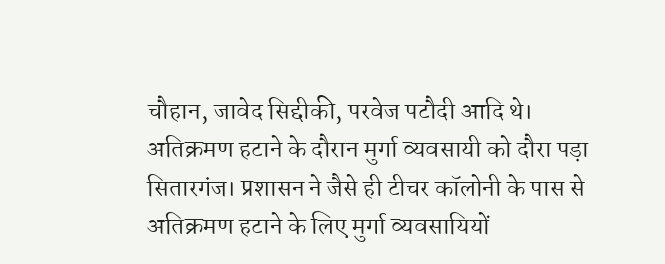चौहान, जावेद सिद्दीकी, परवेज पटौदी आदि थे।
अतिक्रमण हटाने के दौरान मुर्गा व्यवसायी को दौरा पड़ा
सितारगंज। प्रशासन ने जैसे ही टीचर कॉलोनी के पास से अतिक्रमण हटाने के लिए मुर्गा व्यवसायियों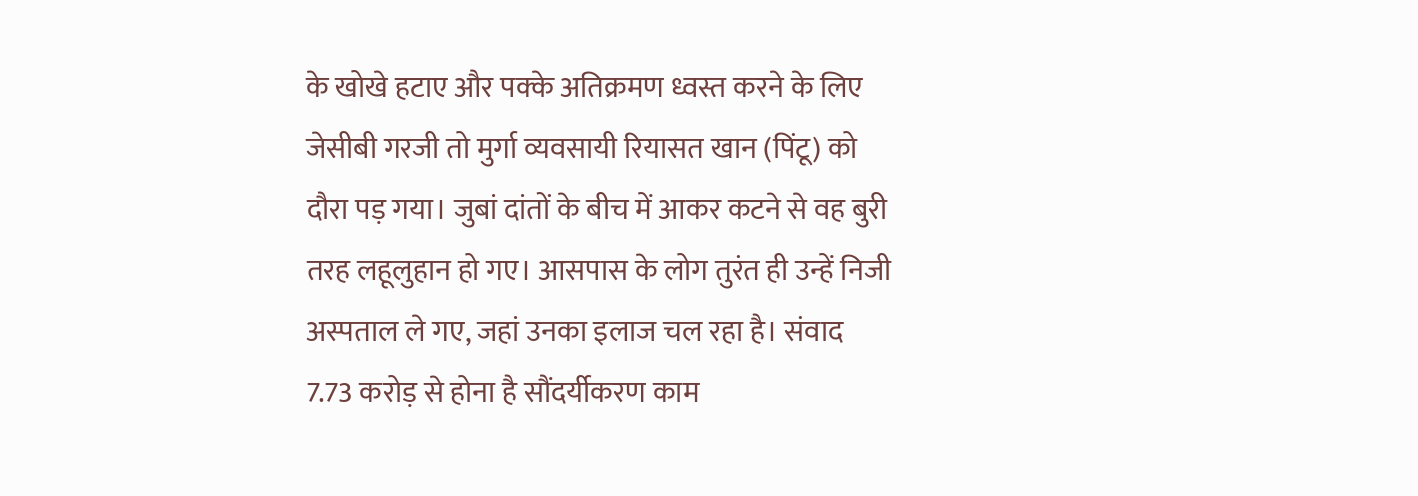के खोखे हटाए और पक्के अतिक्रमण ध्वस्त करने के लिए जेसीबी गरजी तो मुर्गा व्यवसायी रियासत खान (पिंटू) को दौरा पड़ गया। जुबां दांतों के बीच में आकर कटने से वह बुरी तरह लहूलुहान हो गए। आसपास के लोग तुरंत ही उन्हें निजी अस्पताल ले गए, जहां उनका इलाज चल रहा है। संवाद
7.73 करोड़ से होना है सौंदर्यीकरण काम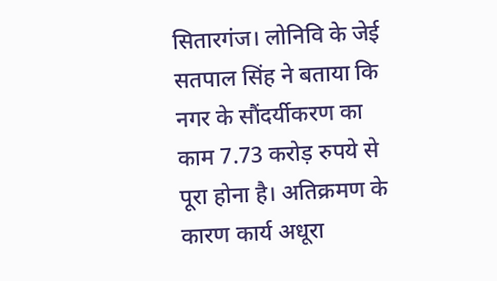सितारगंज। लोनिवि के जेई सतपाल सिंह ने बताया कि नगर के सौंदर्यीकरण का काम 7.73 करोड़ रुपये से पूरा होना है। अतिक्रमण के कारण कार्य अधूरा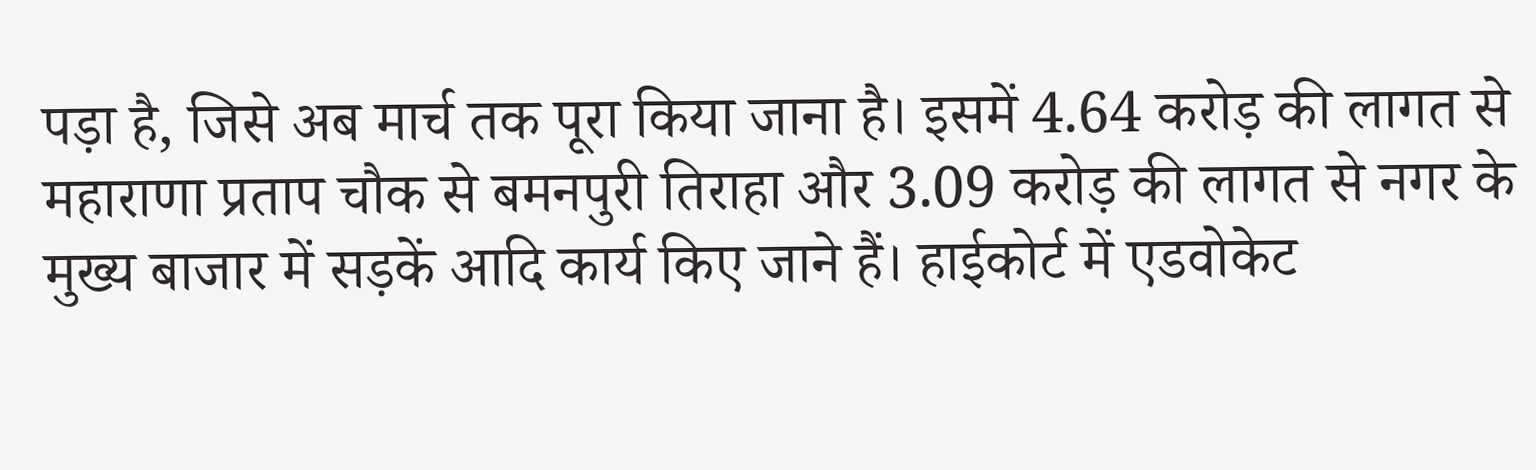पड़ा है, जिसे अब मार्च तक पूरा किया जाना है। इसमें 4.64 करोड़ की लागत से महाराणा प्रताप चौक से बमनपुरी तिराहा और 3.09 करोड़ की लागत से नगर के मुख्य बाजार में सड़कें आदि कार्य किए जाने हैं। हाईकोर्ट में एडवोकेट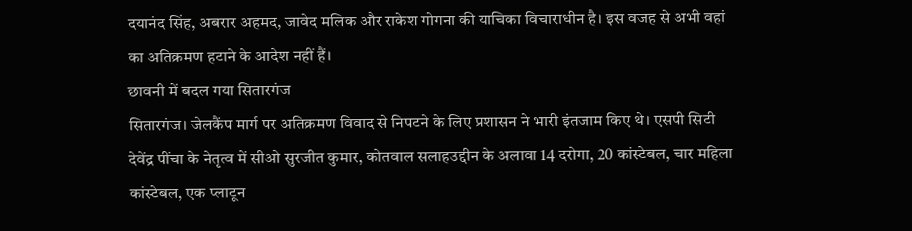दयानंद सिंह, अबरार अहमद, जावेद मलिक और राकेश गोगना की याचिका विचाराधीन है। इस वजह से अभी वहां का अतिक्रमण हटाने के आदेश नहीं हैं।
छावनी में बदल गया सितारगंज
सितारगंज। जेलकैंप मार्ग पर अतिक्रमण विवाद से निपटने के लिए प्रशासन ने भारी इंतजाम किए थे। एसपी सिटी देवेंद्र पींचा के नेतृत्व में सीओ सुरजीत कुमार, कोतवाल सलाहउद्दीन के अलावा 14 दरोगा, 20 कांस्टेबल, चार महिला कांस्टेबल, एक प्लाटून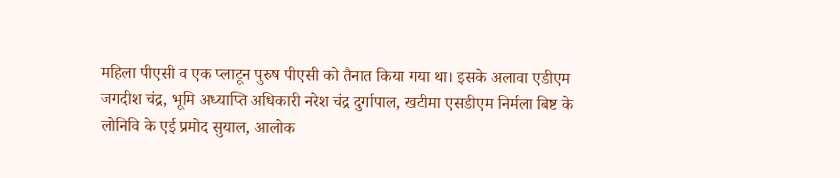महिला पीएसी व एक प्लाटून पुरुष पीएसी को तैनात किया गया था। इसके अलावा एडीएम जगदीश चंद्र, भूमि अध्याप्ति अधिकारी नरेश चंद्र दुर्गापाल, खटीमा एसडीएम निर्मला बिष्ट के लोनिवि के एई प्रमोद सुयाल, आलोक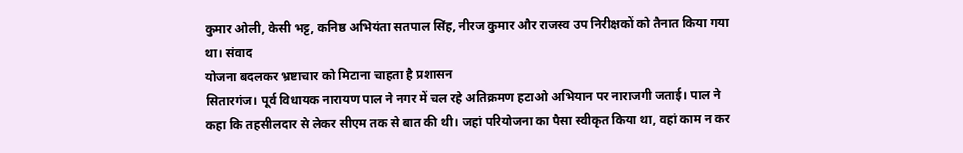कुमार ओली, केसी भट्ट, कनिष्ठ अभियंता सतपाल सिंह, नीरज कुमार और राजस्व उप निरीक्षकों को तैनात किया गया था। संवाद
योजना बदलकर भ्रष्टाचार को मिटाना चाहता है प्रशासन
सितारगंज। पूर्व विधायक नारायण पाल ने नगर में चल रहे अतिक्रमण हटाओ अभियान पर नाराजगी जताई। पाल ने कहा कि तहसीलदार से लेकर सीएम तक से बात की थी। जहां परियोजना का पैसा स्वीकृत किया था, वहां काम न कर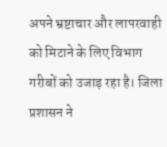अपने भ्रष्टाचार और लापरवाही को मिटाने के लिए विभाग गरीबों को उजाड़ रहा है। जिला प्रशासन ने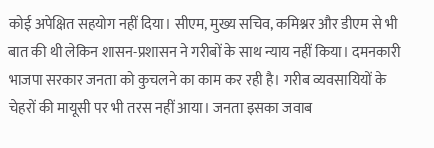कोई अपेक्षित सहयोग नहीं दिया। सीएम, मुख्य सचिव, कमिश्नर और डीएम से भी बात की थी लेकिन शासन-प्रशासन ने गरीबों के साथ न्याय नहीं किया। दमनकारी भाजपा सरकार जनता को कुचलने का काम कर रही है। गरीब व्यवसायियों के चेहरों की मायूसी पर भी तरस नहीं आया। जनता इसका जवाब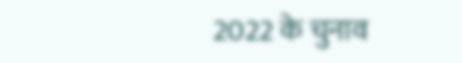2022 के चुनाव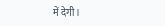में देगी।